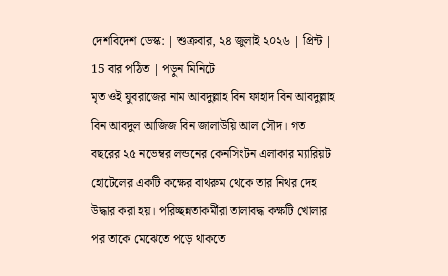দেশবিদেশ ডেস্ক: | শুক্রবার, ২৪ জুলাই ২০২৬ | প্রিন্ট | 15 বার পঠিত | পড়ুন মিনিটে
মৃত ওই যুবরাজের নাম আবদুল্লাহ বিন ফাহাদ বিন আবদুল্লাহ বিন আবদুল আজিজ বিন জালাউয়ি আল সৌদ। গত বছরের ২৫ নভেম্বর লন্ডনের কেনসিংটন এলাকার ম্যারিয়ট হোটেলের একটি কক্ষের বাথরুম থেকে তার নিথর দেহ উদ্ধার করা হয়। পরিচ্ছন্নতাকর্মীরা তালাবদ্ধ কক্ষটি খোলার পর তাকে মেঝেতে পড়ে থাকতে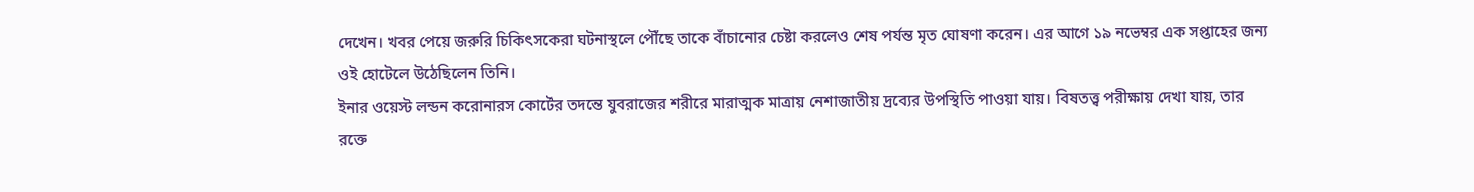দেখেন। খবর পেয়ে জরুরি চিকিৎসকেরা ঘটনাস্থলে পৌঁছে তাকে বাঁচানোর চেষ্টা করলেও শেষ পর্যন্ত মৃত ঘোষণা করেন। এর আগে ১৯ নভেম্বর এক সপ্তাহের জন্য ওই হোটেলে উঠেছিলেন তিনি।
ইনার ওয়েস্ট লন্ডন করোনারস কোর্টের তদন্তে যুবরাজের শরীরে মারাত্মক মাত্রায় নেশাজাতীয় দ্রব্যের উপস্থিতি পাওয়া যায়। বিষতত্ত্ব পরীক্ষায় দেখা যায়, তার রক্তে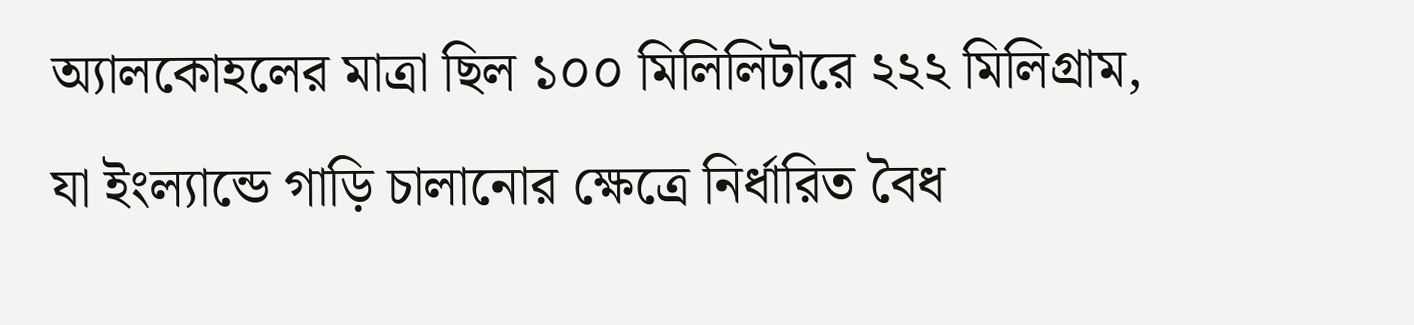অ্যালকোহলের মাত্রা ছিল ১০০ মিলিলিটারে ২২২ মিলিগ্রাম, যা ইংল্যান্ডে গাড়ি চালানোর ক্ষেত্রে নির্ধারিত বৈধ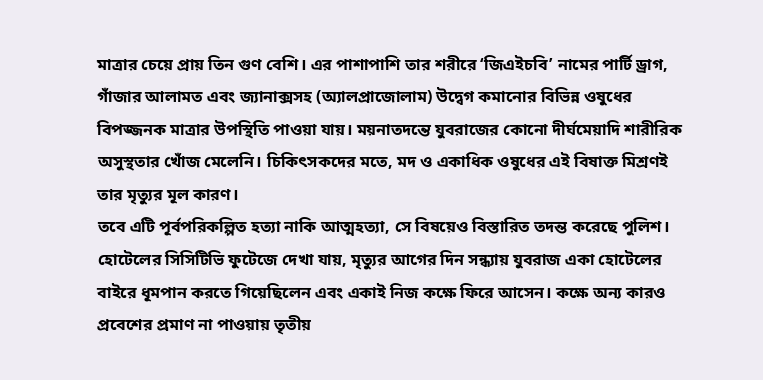মাত্রার চেয়ে প্রায় তিন গুণ বেশি। এর পাশাপাশি তার শরীরে ‘জিএইচবি’ নামের পার্টি ড্রাগ, গাঁজার আলামত এবং জ্যানাক্সসহ (অ্যালপ্রাজোলাম) উদ্বেগ কমানোর বিভিন্ন ওষুধের বিপজ্জনক মাত্রার উপস্থিতি পাওয়া যায়। ময়নাতদন্তে যুবরাজের কোনো দীর্ঘমেয়াদি শারীরিক অসুস্থতার খোঁজ মেলেনি। চিকিৎসকদের মতে, মদ ও একাধিক ওষুধের এই বিষাক্ত মিশ্রণই তার মৃত্যুর মূল কারণ।
তবে এটি পূর্বপরিকল্পিত হত্যা নাকি আত্মহত্যা, সে বিষয়েও বিস্তারিত তদন্ত করেছে পুলিশ। হোটেলের সিসিটিভি ফুটেজে দেখা যায়, মৃত্যুর আগের দিন সন্ধ্যায় যুবরাজ একা হোটেলের বাইরে ধূমপান করতে গিয়েছিলেন এবং একাই নিজ কক্ষে ফিরে আসেন। কক্ষে অন্য কারও প্রবেশের প্রমাণ না পাওয়ায় তৃতীয়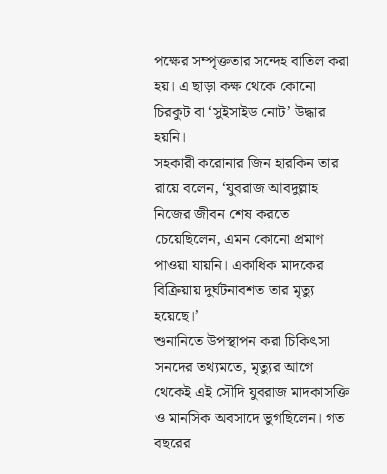পক্ষের সম্পৃক্ততার সন্দেহ বাতিল করা হয়। এ ছাড়া কক্ষ থেকে কোনো চিরকুট বা ‘সুইসাইড নোট’ উদ্ধার হয়নি।
সহকারী করোনার জিন হারকিন তার রায়ে বলেন, ‘যুবরাজ আবদুল্লাহ নিজের জীবন শেষ করতে চেয়েছিলেন, এমন কোনো প্রমাণ পাওয়া যায়নি। একাধিক মাদকের বিক্রিয়ায় দুর্ঘটনাবশত তার মৃত্যু হয়েছে।’
শুনানিতে উপস্থাপন করা চিকিৎসা সনদের তথ্যমতে, মৃত্যুর আগে থেকেই এই সৌদি যুবরাজ মাদকাসক্তি ও মানসিক অবসাদে ভুগছিলেন। গত বছরের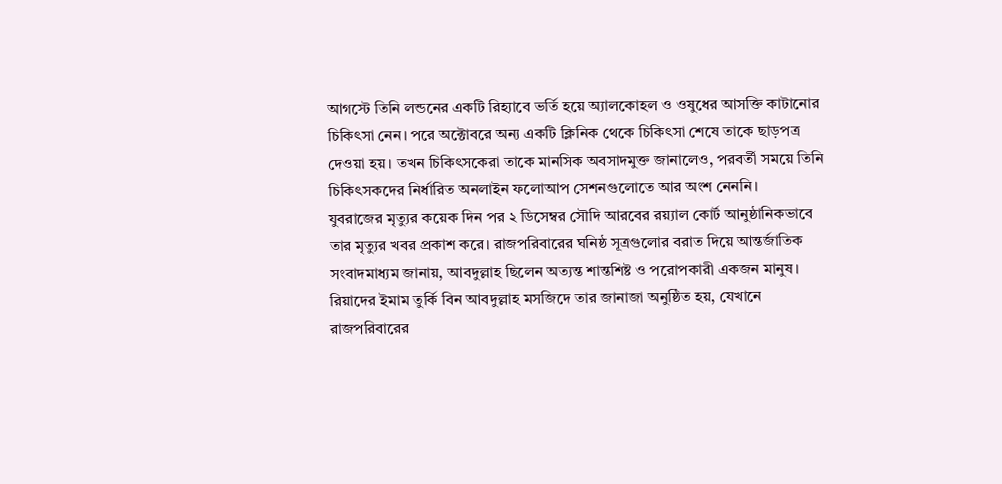আগস্টে তিনি লন্ডনের একটি রিহ্যাবে ভর্তি হয়ে অ্যালকোহল ও ওষুধের আসক্তি কাটানোর চিকিৎসা নেন। পরে অক্টোবরে অন্য একটি ক্লিনিক থেকে চিকিৎসা শেষে তাকে ছাড়পত্র দেওয়া হয়। তখন চিকিৎসকেরা তাকে মানসিক অবসাদমুক্ত জানালেও, পরবর্তী সময়ে তিনি চিকিৎসকদের নির্ধারিত অনলাইন ফলোআপ সেশনগুলোতে আর অংশ নেননি।
যুবরাজের মৃত্যুর কয়েক দিন পর ২ ডিসেম্বর সৌদি আরবের রয়্যাল কোর্ট আনুষ্ঠানিকভাবে তার মৃত্যুর খবর প্রকাশ করে। রাজপরিবারের ঘনিষ্ঠ সূত্রগুলোর বরাত দিয়ে আন্তর্জাতিক সংবাদমাধ্যম জানায়, আবদুল্লাহ ছিলেন অত্যন্ত শান্তশিষ্ট ও পরোপকারী একজন মানুষ। রিয়াদের ইমাম তুর্কি বিন আবদুল্লাহ মসজিদে তার জানাজা অনুষ্ঠিত হয়, যেখানে রাজপরিবারের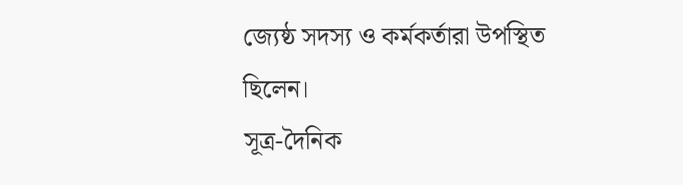জ্যেষ্ঠ সদস্য ও কর্মকর্তারা উপস্থিত ছিলেন।
সূত্র-দৈনিক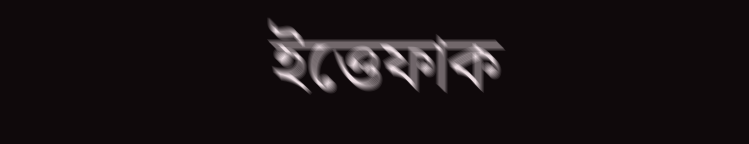ইত্তেফাক